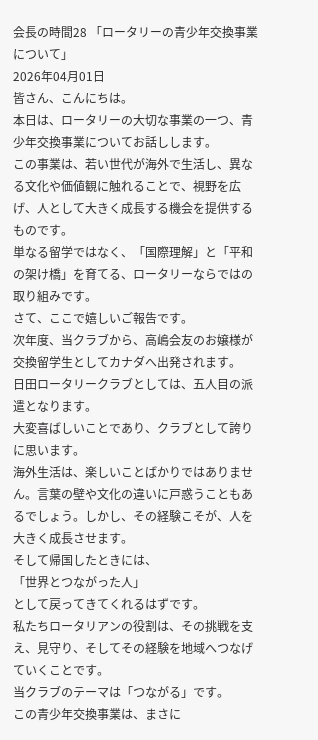会長の時間28 「ロータリーの青少年交換事業について」
2026年04月01日
皆さん、こんにちは。
本日は、ロータリーの大切な事業の一つ、青少年交換事業についてお話しします。
この事業は、若い世代が海外で生活し、異なる文化や価値観に触れることで、視野を広げ、人として大きく成長する機会を提供するものです。
単なる留学ではなく、「国際理解」と「平和の架け橋」を育てる、ロータリーならではの取り組みです。
さて、ここで嬉しいご報告です。
次年度、当クラブから、高嶋会友のお嬢様が交換留学生としてカナダへ出発されます。
日田ロータリークラブとしては、五人目の派遣となります。
大変喜ばしいことであり、クラブとして誇りに思います。
海外生活は、楽しいことばかりではありません。言葉の壁や文化の違いに戸惑うこともあるでしょう。しかし、その経験こそが、人を大きく成長させます。
そして帰国したときには、
「世界とつながった人」
として戻ってきてくれるはずです。
私たちロータリアンの役割は、その挑戦を支え、見守り、そしてその経験を地域へつなげていくことです。
当クラブのテーマは「つながる」です。
この青少年交換事業は、まさに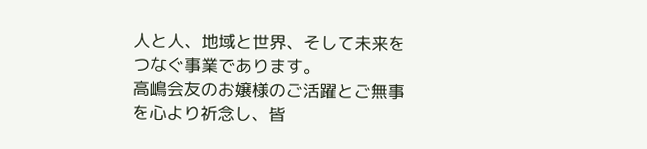人と人、地域と世界、そして未来をつなぐ事業であります。
高嶋会友のお嬢様のご活躍とご無事を心より祈念し、皆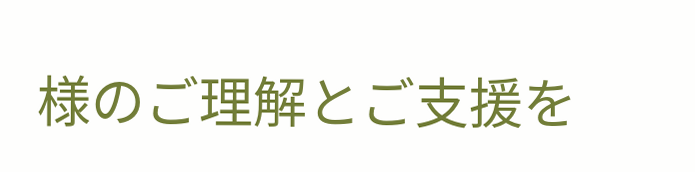様のご理解とご支援を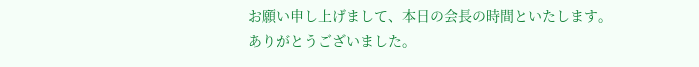お願い申し上げまして、本日の会長の時間といたします。
ありがとうございました。